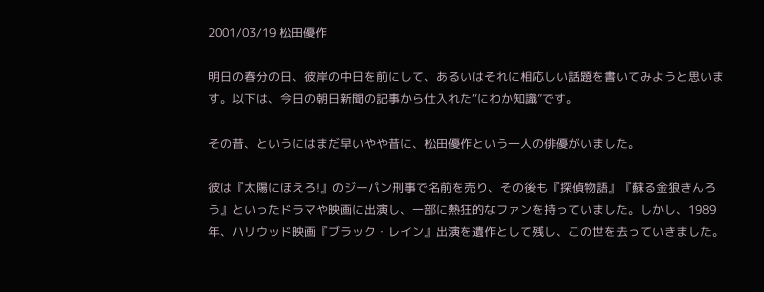2001/03/19 松田優作

明日の春分の日、彼岸の中日を前にして、あるいはそれに相応しい話題を書いてみようと思います。以下は、今日の朝日新聞の記事から仕入れた“にわか知識”です。

その昔、というにはまだ早いやや昔に、松田優作という一人の俳優がいました。

彼は『太陽にほえろ!』のジーパン刑事で名前を売り、その後も『探偵物語』『蘇る金狼きんろう』といったドラマや映画に出演し、一部に熱狂的なファンを持っていました。しかし、1989年、ハリウッド映画『ブラック・レイン』出演を遺作として残し、この世を去っていきました。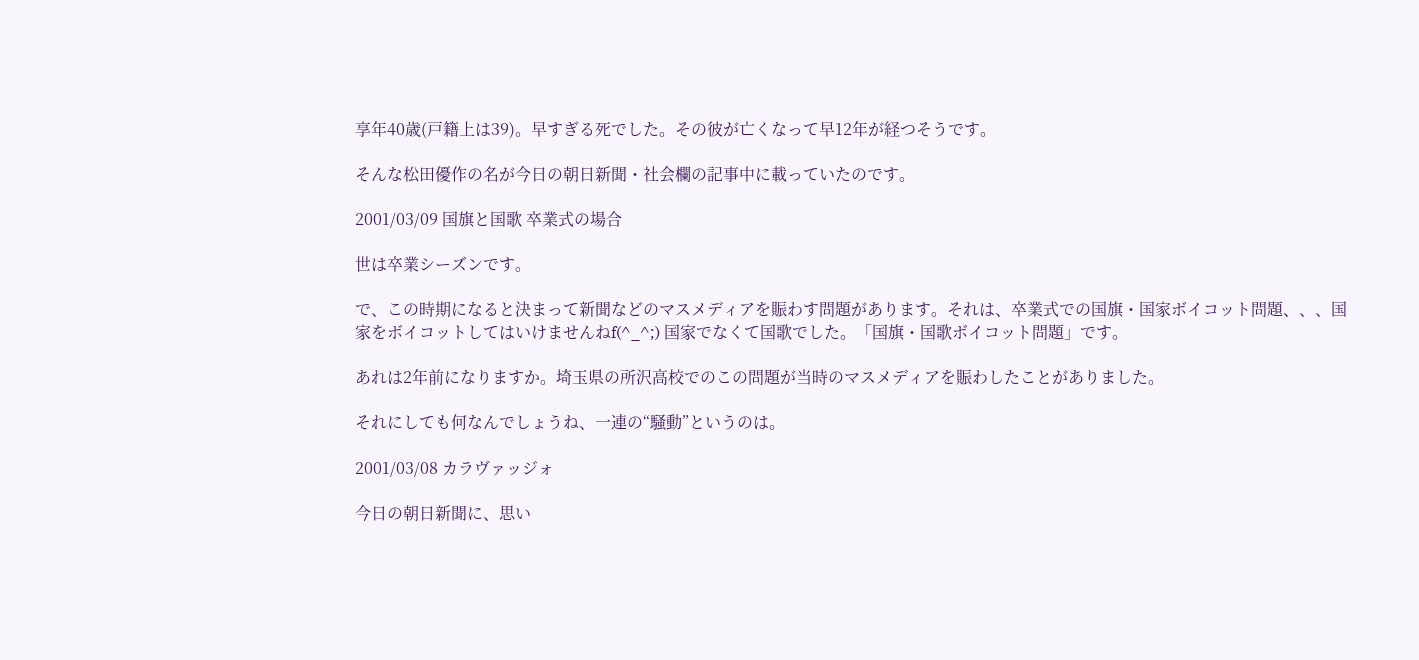享年40歳(戸籍上は39)。早すぎる死でした。その彼が亡くなって早12年が経つそうです。

そんな松田優作の名が今日の朝日新聞・社会欄の記事中に載っていたのです。

2001/03/09 国旗と国歌 卒業式の場合

世は卒業シーズンです。

で、この時期になると決まって新聞などのマスメディアを賑わす問題があります。それは、卒業式での国旗・国家ボイコット問題、、、国家をボイコットしてはいけませんねf(^_^;) 国家でなくて国歌でした。「国旗・国歌ボイコット問題」です。

あれは2年前になりますか。埼玉県の所沢高校でのこの問題が当時のマスメディアを賑わしたことがありました。

それにしても何なんでしょうね、一連の“騒動”というのは。

2001/03/08 カラヴァッジォ

今日の朝日新聞に、思い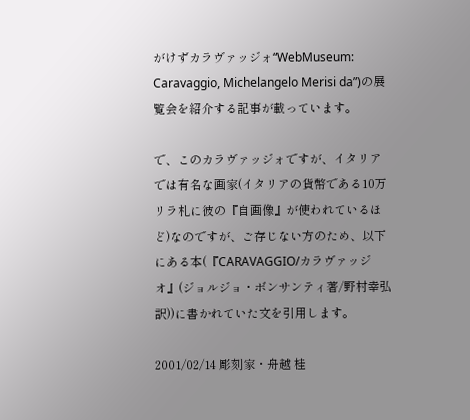がけずカラヴァッジォ“WebMuseum: Caravaggio, Michelangelo Merisi da”)の展覧会を紹介する記事が載っています。

で、このカラヴァッジォですが、イタリアでは有名な画家(イタリアの貨幣である10万リラ札に彼の『自画像』が使われているほど)なのですが、ご存じない方のため、以下にある本(『CARAVAGGIO/カラヴァッジオ』(ジョルジョ・ボンサンティ著/野村幸弘訳))に書かれていた文を引用します。

2001/02/14 彫刻家・舟越 桂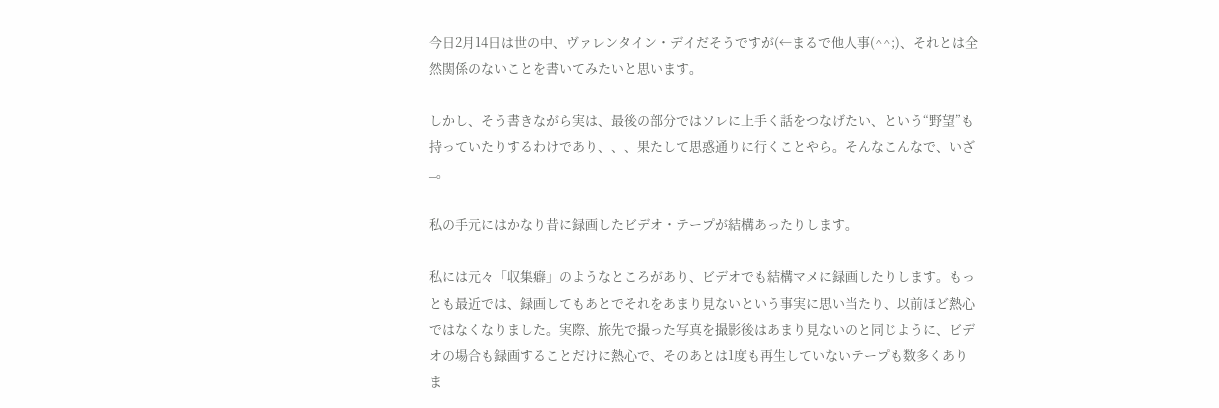今日2月14日は世の中、ヴァレンタイン・デイだそうですが(←まるで他人事(^^;)、それとは全然関係のないことを書いてみたいと思います。

しかし、そう書きながら実は、最後の部分ではソレに上手く話をつなげたい、という“野望”も持っていたりするわけであり、、、果たして思惑通りに行くことやら。そんなこんなで、いざ_。

私の手元にはかなり昔に録画したビデオ・テープが結構あったりします。

私には元々「収集癖」のようなところがあり、ビデオでも結構マメに録画したりします。もっとも最近では、録画してもあとでそれをあまり見ないという事実に思い当たり、以前ほど熱心ではなくなりました。実際、旅先で撮った写真を撮影後はあまり見ないのと同じように、ビデオの場合も録画することだけに熱心で、そのあとは1度も再生していないテープも数多くありま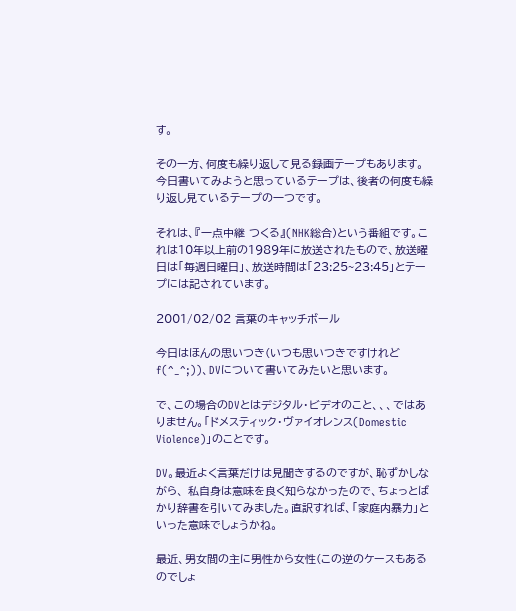す。

その一方、何度も繰り返して見る録画テープもあります。今日書いてみようと思っているテープは、後者の何度も繰り返し見ているテープの一つです。

それは、『一点中継 つくる』(NHK総合)という番組です。これは10年以上前の1989年に放送されたもので、放送曜日は「毎週日曜日」、放送時間は「23:25~23:45」とテープには記されています。

2001/02/02 言葉のキャッチボール

今日はほんの思いつき(いつも思いつきですけれどf(^_^;))、DVについて書いてみたいと思います。

で、この場合のDVとはデジタル・ビデオのこと、、、ではありません。「ドメスティック・ヴァイオレンス(Domestic Violence)」のことです。

DV。最近よく言葉だけは見聞きするのですが、恥ずかしながら、 私自身は意味を良く知らなかったので、ちょっとばかり辞書を引いてみました。直訳すれば、「家庭内暴力」といった意味でしょうかね。

最近、男女間の主に男性から女性(この逆のケースもあるのでしょ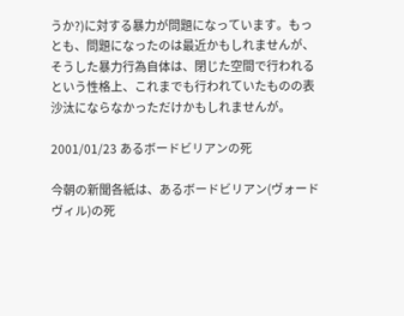うか?)に対する暴力が問題になっています。もっとも、問題になったのは最近かもしれませんが、そうした暴力行為自体は、閉じた空間で行われるという性格上、これまでも行われていたものの表沙汰にならなかっただけかもしれませんが。

2001/01/23 あるボードビリアンの死

今朝の新聞各紙は、あるボードビリアン(ヴォードヴィル)の死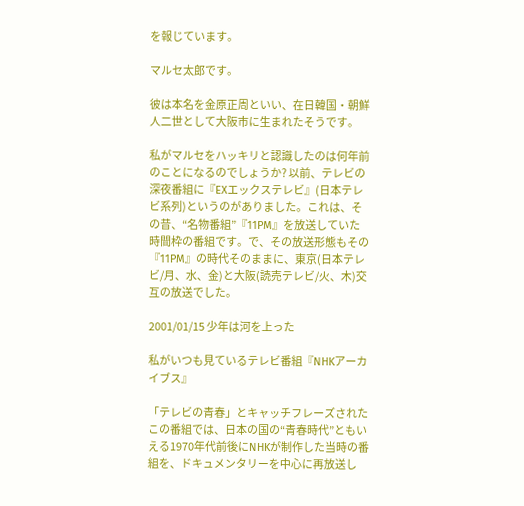を報じています。

マルセ太郎です。

彼は本名を金原正周といい、在日韓国・朝鮮人二世として大阪市に生まれたそうです。

私がマルセをハッキリと認識したのは何年前のことになるのでしょうか? 以前、テレビの深夜番組に『EXエックステレビ』(日本テレビ系列)というのがありました。これは、その昔、“名物番組”『11PM』を放送していた時間枠の番組です。で、その放送形態もその『11PM』の時代そのままに、東京(日本テレビ/月、水、金)と大阪(読売テレビ/火、木)交互の放送でした。

2001/01/15 少年は河を上った

私がいつも見ているテレビ番組『NHKアーカイブス』

「テレビの青春」とキャッチフレーズされたこの番組では、日本の国の“青春時代”ともいえる1970年代前後にNHKが制作した当時の番組を、ドキュメンタリーを中心に再放送し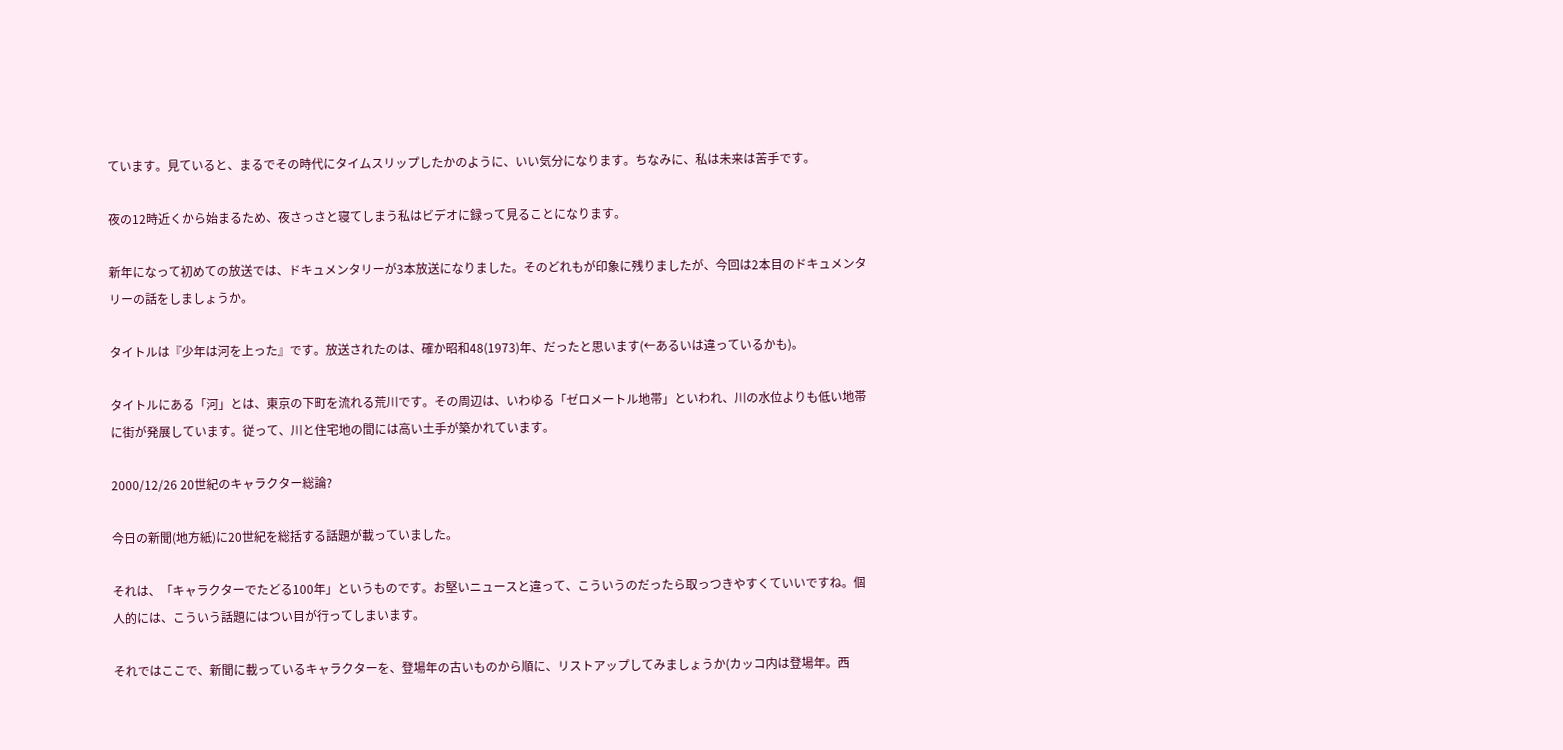ています。見ていると、まるでその時代にタイムスリップしたかのように、いい気分になります。ちなみに、私は未来は苦手です。

夜の12時近くから始まるため、夜さっさと寝てしまう私はビデオに録って見ることになります。

新年になって初めての放送では、ドキュメンタリーが3本放送になりました。そのどれもが印象に残りましたが、今回は2本目のドキュメンタリーの話をしましょうか。

タイトルは『少年は河を上った』です。放送されたのは、確か昭和48(1973)年、だったと思います(←あるいは違っているかも)。

タイトルにある「河」とは、東京の下町を流れる荒川です。その周辺は、いわゆる「ゼロメートル地帯」といわれ、川の水位よりも低い地帯に街が発展しています。従って、川と住宅地の間には高い土手が築かれています。

2000/12/26 20世紀のキャラクター総論?

今日の新聞(地方紙)に20世紀を総括する話題が載っていました。

それは、「キャラクターでたどる100年」というものです。お堅いニュースと違って、こういうのだったら取っつきやすくていいですね。個人的には、こういう話題にはつい目が行ってしまいます。

それではここで、新聞に載っているキャラクターを、登場年の古いものから順に、リストアップしてみましょうか(カッコ内は登場年。西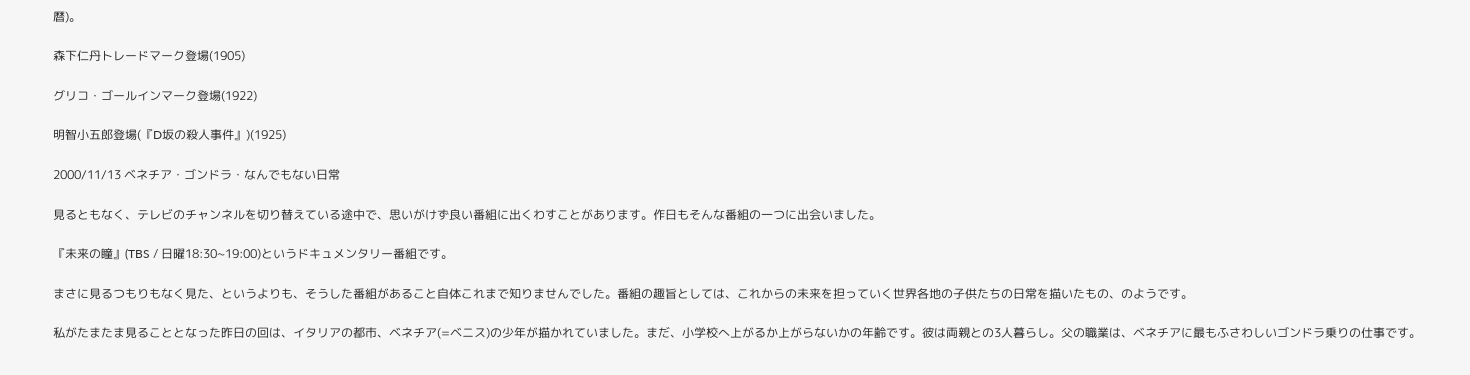暦)。

森下仁丹トレードマーク登場(1905)

グリコ・ゴールインマーク登場(1922)

明智小五郎登場(『D坂の殺人事件』)(1925)

2000/11/13 ベネチア・ゴンドラ・なんでもない日常

見るともなく、テレビのチャンネルを切り替えている途中で、思いがけず良い番組に出くわすことがあります。作日もそんな番組の一つに出会いました。

『未来の瞳』(TBS / 日曜18:30~19:00)というドキュメンタリー番組です。

まさに見るつもりもなく見た、というよりも、そうした番組があること自体これまで知りませんでした。番組の趣旨としては、これからの未来を担っていく世界各地の子供たちの日常を描いたもの、のようです。

私がたまたま見ることとなった昨日の回は、イタリアの都市、ベネチア(=ベニス)の少年が描かれていました。まだ、小学校へ上がるか上がらないかの年齢です。彼は両親との3人暮らし。父の職業は、ベネチアに最もふさわしいゴンドラ乗りの仕事です。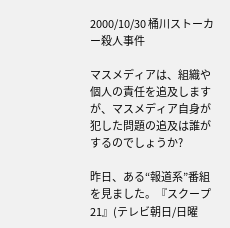2000/10/30 桶川ストーカー殺人事件

マスメディアは、組織や個人の責任を追及しますが、マスメディア自身が犯した問題の追及は誰がするのでしょうか?

昨日、ある“報道系”番組を見ました。『スクープ21』(テレビ朝日/日曜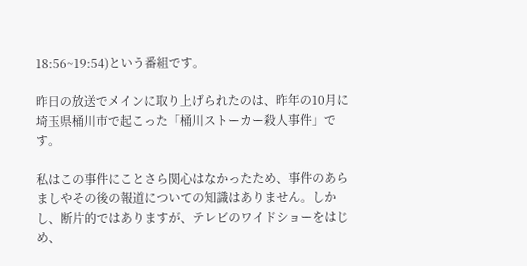18:56~19:54)という番組です。

昨日の放送でメインに取り上げられたのは、昨年の10月に埼玉県桶川市で起こった「桶川ストーカー殺人事件」です。

私はこの事件にことさら関心はなかったため、事件のあらましやその後の報道についての知識はありません。しかし、断片的ではありますが、テレビのワイドショーをはじめ、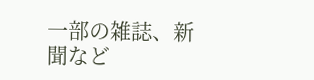一部の雑誌、新聞など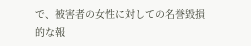で、被害者の女性に対しての名誉毀損的な報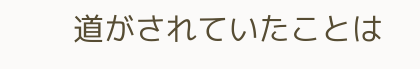道がされていたことは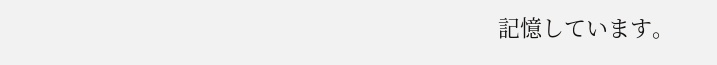記憶しています。